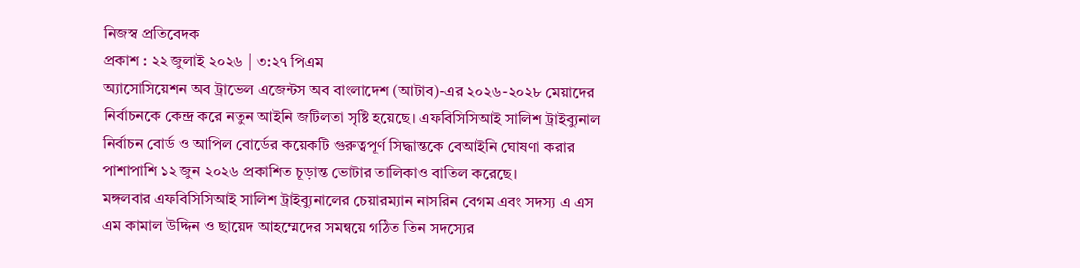নিজস্ব প্রতিবেদক
প্রকাশ : ২২ জুলাই ২০২৬ | ৩:২৭ পিএম
অ্যাসোসিয়েশন অব ট্রাভেল এজেন্টস অব বাংলাদেশ (আটাব)-এর ২০২৬-২০২৮ মেয়াদের নির্বাচনকে কেন্দ্র করে নতুন আইনি জটিলতা সৃষ্টি হয়েছে। এফবিসিসিআই সালিশ ট্রাইব্যুনাল নির্বাচন বোর্ড ও আপিল বোর্ডের কয়েকটি গুরুত্বপূর্ণ সিদ্ধান্তকে বেআইনি ঘোষণা করার পাশাপাশি ১২ জুন ২০২৬ প্রকাশিত চূড়ান্ত ভোটার তালিকাও বাতিল করেছে।
মঙ্গলবার এফবিসিসিআই সালিশ ট্রাইব্যুনালের চেয়ারম্যান নাসরিন বেগম এবং সদস্য এ এস এম কামাল উদ্দিন ও ছায়েদ আহম্মেদের সমন্বয়ে গঠিত তিন সদস্যের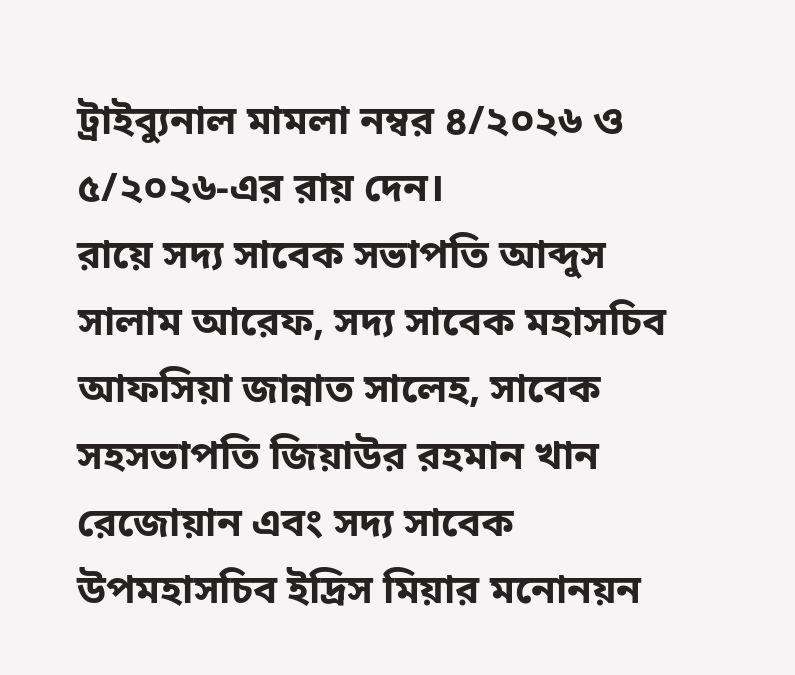ট্রাইব্যুনাল মামলা নম্বর ৪/২০২৬ ও ৫/২০২৬-এর রায় দেন।
রায়ে সদ্য সাবেক সভাপতি আব্দুস সালাম আরেফ, সদ্য সাবেক মহাসচিব আফসিয়া জান্নাত সালেহ, সাবেক সহসভাপতি জিয়াউর রহমান খান রেজোয়ান এবং সদ্য সাবেক উপমহাসচিব ইদ্রিস মিয়ার মনোনয়ন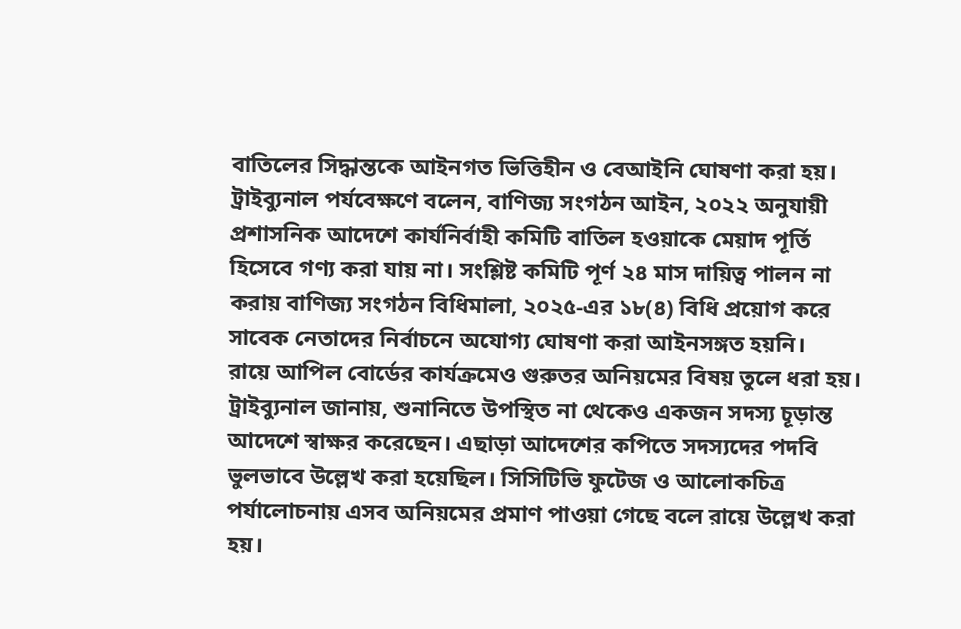বাতিলের সিদ্ধান্তকে আইনগত ভিত্তিহীন ও বেআইনি ঘোষণা করা হয়।
ট্রাইব্যুনাল পর্যবেক্ষণে বলেন, বাণিজ্য সংগঠন আইন, ২০২২ অনুযায়ী প্রশাসনিক আদেশে কার্যনির্বাহী কমিটি বাতিল হওয়াকে মেয়াদ পূর্তি হিসেবে গণ্য করা যায় না। সংশ্লিষ্ট কমিটি পূর্ণ ২৪ মাস দায়িত্ব পালন না করায় বাণিজ্য সংগঠন বিধিমালা, ২০২৫-এর ১৮(৪) বিধি প্রয়োগ করে সাবেক নেতাদের নির্বাচনে অযোগ্য ঘোষণা করা আইনসঙ্গত হয়নি।
রায়ে আপিল বোর্ডের কার্যক্রমেও গুরুতর অনিয়মের বিষয় তুলে ধরা হয়। ট্রাইব্যুনাল জানায়, শুনানিতে উপস্থিত না থেকেও একজন সদস্য চূড়ান্ত আদেশে স্বাক্ষর করেছেন। এছাড়া আদেশের কপিতে সদস্যদের পদবি ভুলভাবে উল্লেখ করা হয়েছিল। সিসিটিভি ফুটেজ ও আলোকচিত্র পর্যালোচনায় এসব অনিয়মের প্রমাণ পাওয়া গেছে বলে রায়ে উল্লেখ করা হয়।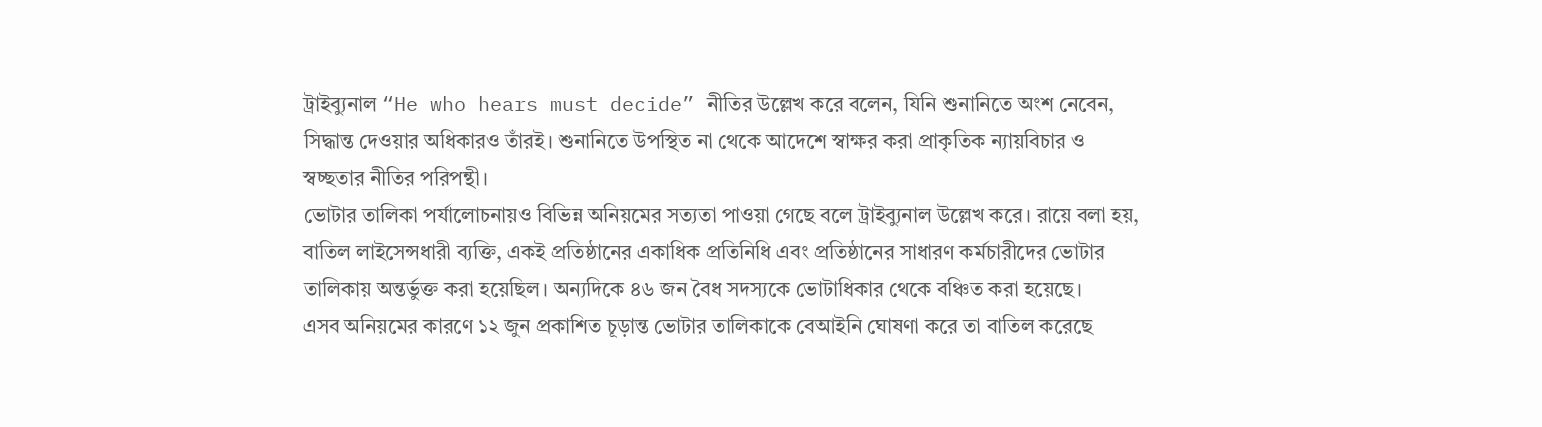ট্রাইব্যুনাল “He who hears must decide” নীতির উল্লেখ করে বলেন, যিনি শুনানিতে অংশ নেবেন, সিদ্ধান্ত দেওয়ার অধিকারও তাঁরই। শুনানিতে উপস্থিত না থেকে আদেশে স্বাক্ষর করা প্রাকৃতিক ন্যায়বিচার ও স্বচ্ছতার নীতির পরিপন্থী।
ভোটার তালিকা পর্যালোচনায়ও বিভিন্ন অনিয়মের সত্যতা পাওয়া গেছে বলে ট্রাইব্যুনাল উল্লেখ করে। রায়ে বলা হয়, বাতিল লাইসেন্সধারী ব্যক্তি, একই প্রতিষ্ঠানের একাধিক প্রতিনিধি এবং প্রতিষ্ঠানের সাধারণ কর্মচারীদের ভোটার তালিকায় অন্তর্ভুক্ত করা হয়েছিল। অন্যদিকে ৪৬ জন বৈধ সদস্যকে ভোটাধিকার থেকে বঞ্চিত করা হয়েছে।
এসব অনিয়মের কারণে ১২ জুন প্রকাশিত চূড়ান্ত ভোটার তালিকাকে বেআইনি ঘোষণা করে তা বাতিল করেছে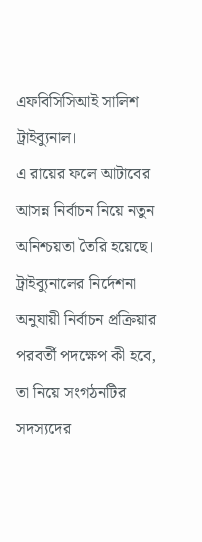এফবিসিসিআই সালিশ ট্রাইব্যুনাল।
এ রায়ের ফলে আটাবের আসন্ন নির্বাচন নিয়ে নতুন অনিশ্চয়তা তৈরি হয়েছে। ট্রাইব্যুনালের নির্দেশনা অনুযায়ী নির্বাচন প্রক্রিয়ার পরবর্তী পদক্ষেপ কী হবে, তা নিয়ে সংগঠনটির সদস্যদের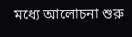মধ্যে আলোচনা শুরু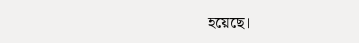হয়েছে।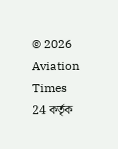© 2026 Aviation Times 24 কর্তৃক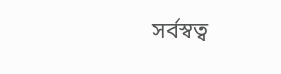সর্বস্বত্ব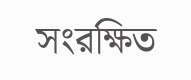সংরক্ষিত